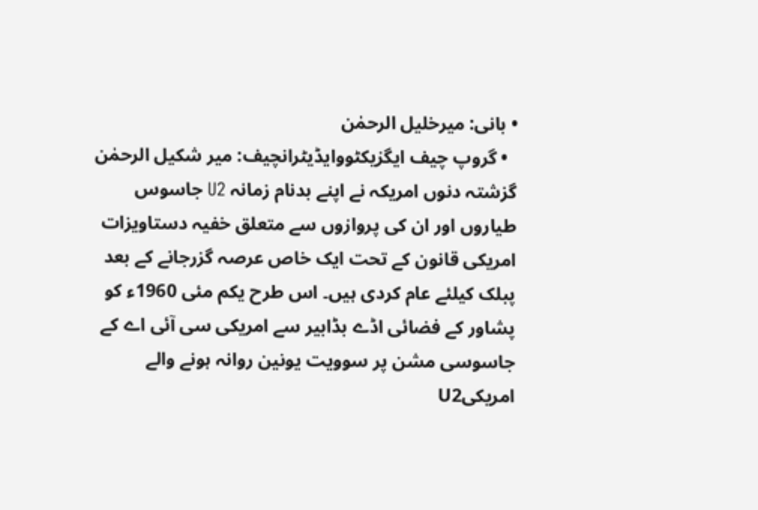• بانی: میرخلیل الرحمٰن
  • گروپ چیف ایگزیکٹووایڈیٹرانچیف: میر شکیل الرحمٰن
گزشتہ دنوں امریکہ نے اپنے بدنام زمانہ U2 جاسوس طیاروں اور ان کی پروازوں سے متعلق خفیہ دستاویزات امریکی قانون کے تحت ایک خاص عرصہ گزرجانے کے بعد پبلک کیلئے عام کردی ہیں۔ اس طرح یکم مئی 1960ء کو پشاور کے فضائی اڈے بڈابیر سے امریکی سی آئی اے کے جاسوسی مشن پر سوویت یونین روانہ ہونے والے امریکیU2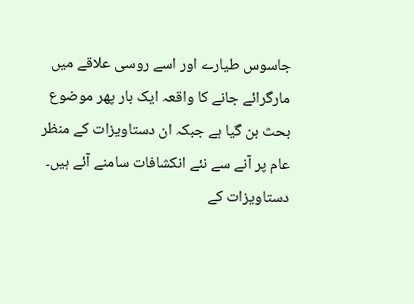جاسوس طیارے اور اسے روسی علاقے میں مارگرائے جانے کا واقعہ ایک بار پھر موضوع بحث بن گیا ہے جبکہ ان دستاویزات کے منظر عام پر آنے سے نئے انکشافات سامنے آئے ہیں۔
دستاویزات کے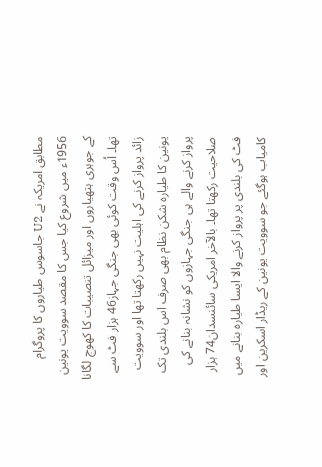مطابق امریکہ نے U2 جاسوس طیاروں کا پروگرام 1956ء میں شروع کیا جس کا مقصد سوویت یونین کے جوہری ہتھیاروں اور میزائل تنصیبات کا کھوج لگانا تھا۔ اُس وقت کوئی بھی جنگی جہاز46 ہزار فٹ سے زائد پرواز کرنے کی اہلیت نہیں رکھتا تھا اور سوویت یونین کا طیارہ شکن نظام بھی صرف اس بلندی تک پرواز کرنے والے ہی جنگی جہازوں کو نشانہ بنانے کی صلاحیت رکھتا تھا۔ بالآخر امریکی سائنسدان74 ہزار فٹ کی بلندی پر پرواز کرنے والا ایسا طیارہ بنانے میں کامیاب ہوگئے جو سوویت یونین کے ریڈار اسکرین اور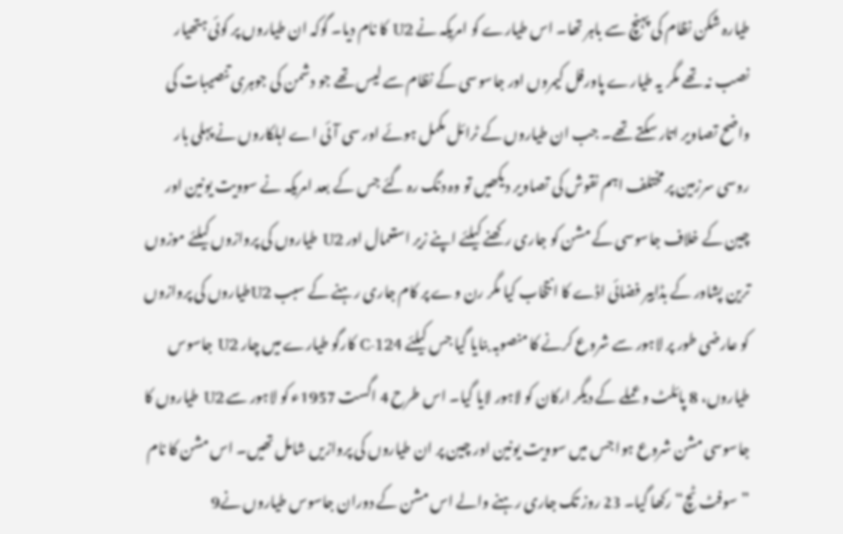طیارہ شکن نظام کی پہنچ سے باہر تھا۔ اس طیارے کو امریکہ نے U2 کا نام دیا۔ گوکہ ان طیاروں پر کوئی ہتھیار نصب نہ تھے مگر یہ طیارے پاورفل کیمروں اور جاسوسی کے نظام سے لیس تھے جو دشمن کی جوہری تنصیبات کی واضح تصاویر اتار سکتے تھے۔ جب ان طیاروں کے ٹرائل مکمل ہوئے اور سی آئی اے اہلکاروں نے پہلی بار روسی سرزمین پر مختلف اہم نقوش کی تصاویر دیکھیں تو وہ دنگ رہ گئے جس کے بعد امریکہ نے سوویت یونین اور چین کے خلاف جاسوسی کے مشن کو جاری رکھنے کیلئے اپنے زیر استعمال اور U2 طیاروں کی پروازوں کیلئے موزوں ترین پشاور کے بڈابیر فضائی اڈے کا انتخاب کیا مگر رن وے پر کام جاری رہنے کے سبب U2طیاروں کی پروازوں کو عارضی طور پر لاہور سے شروع کرنے کا منصوبہ بنایا گیا جس کیلئے C-124 کارگو طیارے میں چار U2 جاسوس طیاروں، 8 پائلٹ و عملے کے دیگر ارکان کو لاہور لایا گیا۔ اس طرح 4 اگست 1957ء کو لاہور سے U2 طیاروں کا جاسوسی مشن شروع ہوا جس میں سوویت یونین اور چین پر ان طیاروں کی پروازیں شامل تھیں۔ اس مشن کا نام ”سوفٹ ٹچ“ رکھا گیا۔ 23 روز تک جاری رہنے والے اس مشن کے دوران جاسوس طیاروں نے9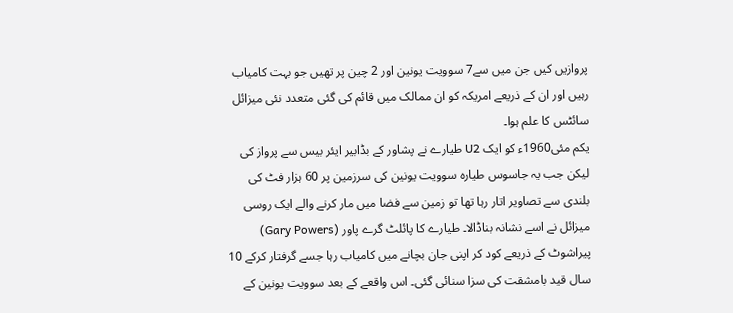پروازیں کیں جن میں سے7 سوویت یونین اور 2 چین پر تھیں جو بہت کامیاب رہیں اور ان کے ذریعے امریکہ کو ان ممالک میں قائم کی گئی متعدد نئی میزائل سائٹس کا علم ہوا۔
یکم مئی1960ء کو ایک U2 طیارے نے پشاور کے بڈابیر ایئر بیس سے پرواز کی لیکن جب یہ جاسوس طیارہ سوویت یونین کی سرزمین پر 60 ہزار فٹ کی بلندی سے تصاویر اتار رہا تھا تو زمین سے فضا میں مار کرنے والے ایک روسی میزائل نے اسے نشانہ بناڈالا۔ طیارے کا پائلٹ گرے پاور (Gary Powers) پیراشوٹ کے ذریعے کود کر اپنی جان بچانے میں کامیاب رہا جسے گرفتار کرکے 10 سال قید بامشقت کی سزا سنائی گئی۔ اس واقعے کے بعد سوویت یونین کے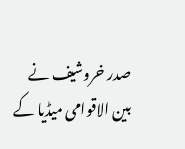صدر خروشیف نے بین الاقوامی میڈیا کے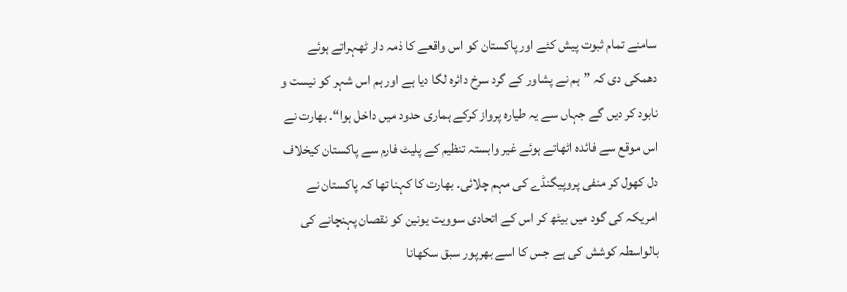سامنے تمام ثبوت پیش کئے اور پاکستان کو اس واقعے کا ذمہ دار ٹھہراتے ہوئے دھمکی دی کہ ”ہم نے پشاور کے گرد سرخ دائرہ لگا دیا ہے اور ہم اس شہر کو نیست و نابود کر دیں گے جہاں سے یہ طیارہ پرواز کرکے ہماری حدود میں داخل ہوا“۔ بھارت نے اس موقع سے فائدہ اٹھاتے ہوئے غیر وابستہ تنظیم کے پلیٹ فارم سے پاکستان کیخلاف دل کھول کر منفی پروپیگنڈے کی مہم چلائی۔ بھارت کا کہنا تھا کہ پاکستان نے امریکہ کی گود میں بیٹھ کر اس کے اتحادی سوویت یونین کو نقصان پہنچانے کی بالواسطہ کوشش کی ہے جس کا اسے بھرپور سبق سکھانا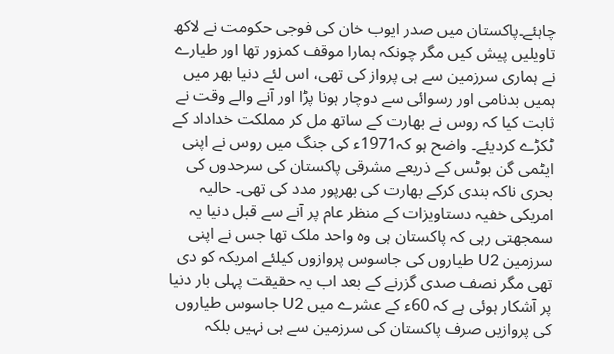چاہئے۔پاکستان میں صدر ایوب خان کی فوجی حکومت نے لاکھ تاویلیں پیش کیں مگر چونکہ ہمارا موقف کمزور تھا اور طیارے نے ہماری سرزمین سے ہی پرواز کی تھی، اس لئے دنیا بھر میں ہمیں بدنامی اور رسوائی سے دوچار ہونا پڑا اور آنے والے وقت نے ثابت کیا کہ روس نے بھارت کے ساتھ مل کر مملکت خداداد کے ٹکڑے کردیئے۔ واضح ہو کہ1971ء کی جنگ میں روس نے اپنی ایٹمی گن بوٹس کے ذریعے مشرقی پاکستان کی سرحدوں کی بحری ناکہ بندی کرکے بھارت کی بھرپور مدد کی تھی۔ حالیہ امریکی خفیہ دستاویزات کے منظر عام پر آنے سے قبل دنیا یہ سمجھتی رہی کہ پاکستان ہی وہ واحد ملک تھا جس نے اپنی سرزمین U2 طیاروں کی جاسوس پروازوں کیلئے امریکہ کو دی تھی مگر نصف صدی گزرنے کے بعد اب یہ حقیقت پہلی بار دنیا پر آشکار ہوئی ہے کہ 60ء کے عشرے میں U2 جاسوس طیاروں کی پروازیں صرف پاکستان کی سرزمین سے ہی نہیں بلکہ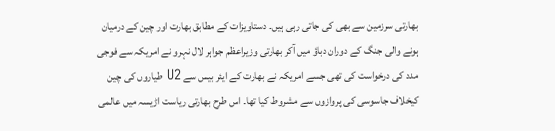بھارتی سرزمین سے بھی کی جاتی رہی ہیں۔ دستاویزات کے مطابق بھارت اور چین کے درمیان ہونے والی جنگ کے دوران دباؤ میں آکر بھارتی وزیراعظم جواہر لال نہرو نے امریکہ سے فوجی مدد کی درخواست کی تھی جسے امریکہ نے بھارت کے ایئر بیس سے U2 طیاروں کی چین کیخلاف جاسوسی کی پروازوں سے مشروط کیا تھا۔ اس طرح بھارتی ریاست اڑیسہ میں عالمی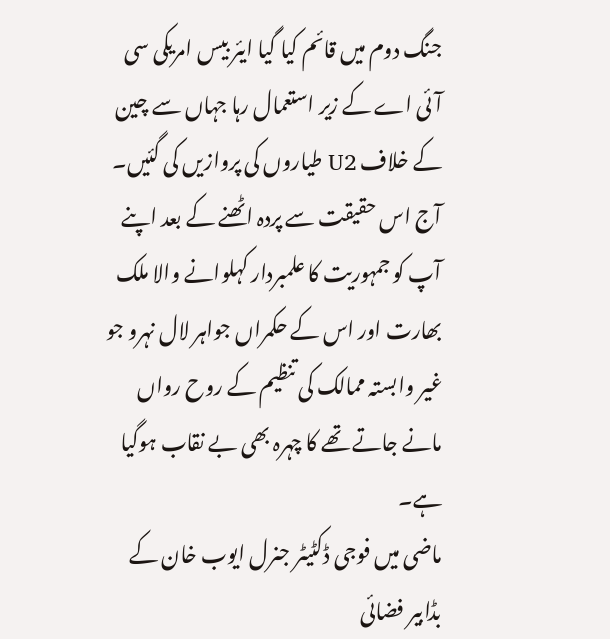جنگ دوم میں قائم کیا گیا ایئر بیس امریکی سی آئی اے کے زیر استعمال رہا جہاں سے چین کے خلاف U2 طیاروں کی پروازیں کی گئیں۔ آج اس حقیقت سے پردہ اٹھنے کے بعد اپنے آپ کو جمہوریت کا علمبردار کہلوانے والا ملک بھارت اور اس کے حکمراں جواہر لال نہرو جو غیر وابستہ ممالک کی تنظیم کے روح رواں مانے جاتے تھے کا چہرہ بھی بے نقاب ہوگیا ہے۔
ماضی میں فوجی ڈکٹیٹر جنرل ایوب خان کے بڈابیر فضائی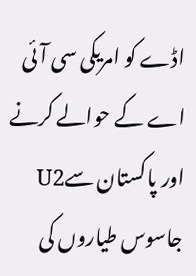اڈے کو امریکی سی آئی اے کے حوالے کرنے اور پاکستان سےU2 جاسوس طیاروں کی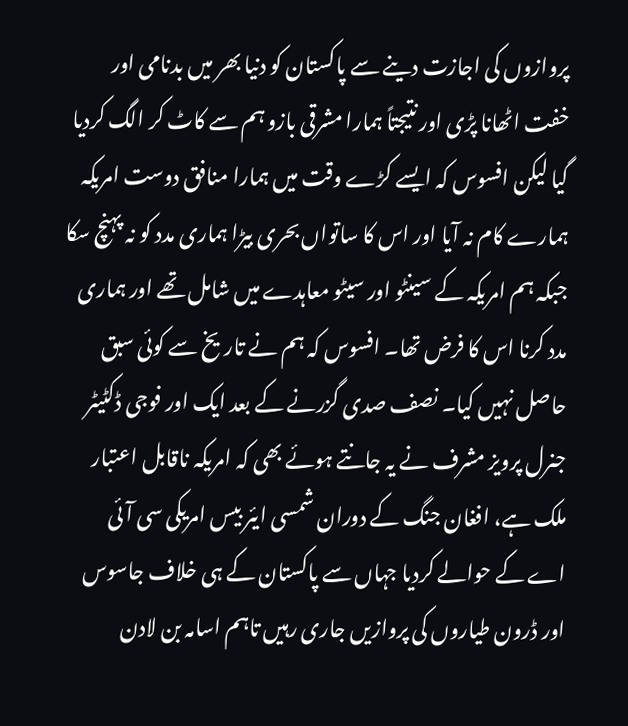پروازوں کی اجازت دینے سے پاکستان کو دنیا بھر میں بدنامی اور خفت اٹھانا پڑی اور نتیجتاً ہمارا مشرقی بازو ہم سے کاٹ کر الگ کردیا گیا لیکن افسوس کہ ایسے کڑے وقت میں ہمارا منافق دوست امریکہ ہمارے کام نہ آیا اور اس کا ساتواں بحری بیڑا ہماری مدد کو نہ پہنچ سکا جبکہ ہم امریکہ کے سینٹو اور سیٹو معاہدے میں شامل تھے اور ہماری مدد کرنا اس کا فرض تھا۔ افسوس کہ ہم نے تاریخ سے کوئی سبق حاصل نہیں کیا۔ نصف صدی گزرنے کے بعد ایک اور فوجی ڈکٹیٹر جنرل پرویز مشرف نے یہ جانتے ہوئے بھی کہ امریکہ ناقابل اعتبار ملک ہے، افغان جنگ کے دوران شمسی ایئر بیس امریکی سی آئی اے کے حوالے کردیا جہاں سے پاکستان کے ہی خلاف جاسوس اور ڈرون طیاروں کی پروازیں جاری رہیں تاہم اسامہ بن لادن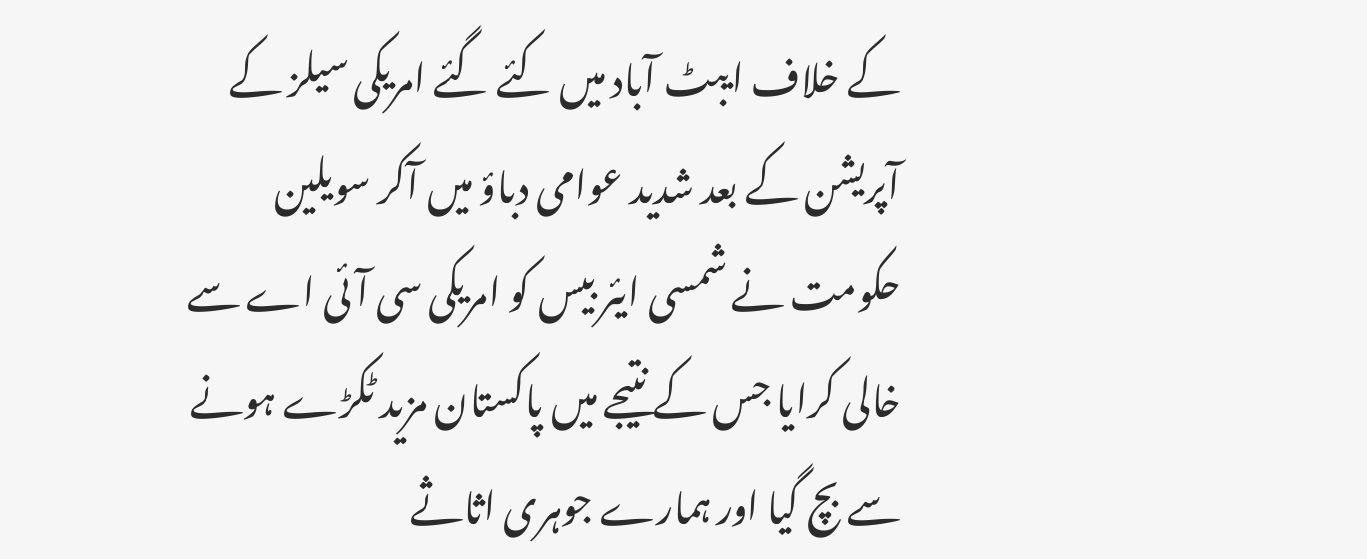کے خلاف ایبٹ آباد میں کئے گئے امریکی سیلز کے آپریشن کے بعد شدید عوامی دباؤ میں آکر سویلین حکومت نے شمسی ایئر بیس کو امریکی سی آئی اے سے خالی کرایا جس کے نتیجے میں پاکستان مزید ٹکڑے ہونے سے بچ گیا اور ہمارے جوہری اثاثے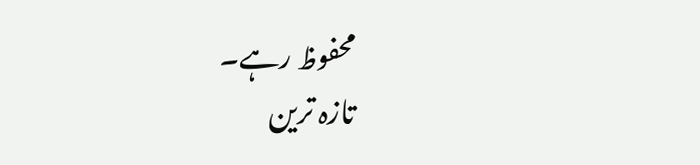محفوظ رہے۔
تازہ ترین